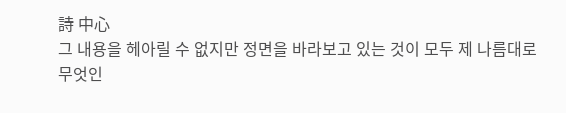詩 中心
그 내용을 헤아릴 수 없지만 정면을 바라보고 있는 것이 모두 제 나름대로 무엇인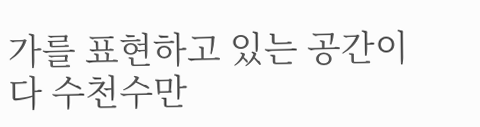가를 표현하고 있는 공간이다 수천수만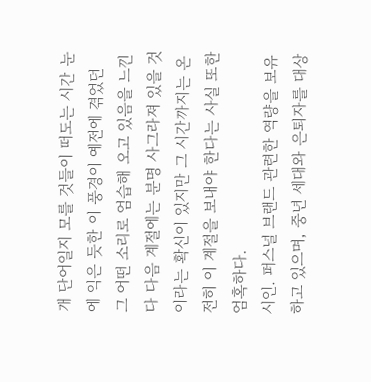개 단어일지 모를 것들이 떠도는 시간 눈에 익은 듯한 이 풍경이 예전에 겪었던 그 어떤 소리로 엄습해 오고 있음을 느낀다 다음 계절에는 분명 사그라져 있을 것이라는 확신이 있지만 그 시간까지는 온전히 이 계절을 보내야 한다는 사실 또한 엄혹하다.
시인. 퍼스널 브랜드 관련한 역량을 보유하고 있으며, 중년 세대와 은퇴자를 대상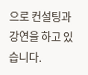으로 컨설팅과 강연을 하고 있습니다.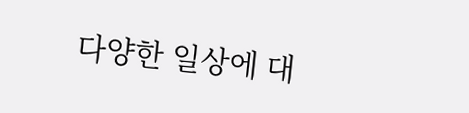다양한 일상에 대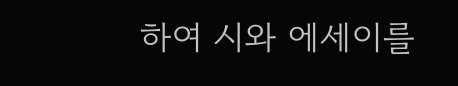하여 시와 에세이를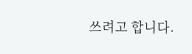쓰려고 합니다.